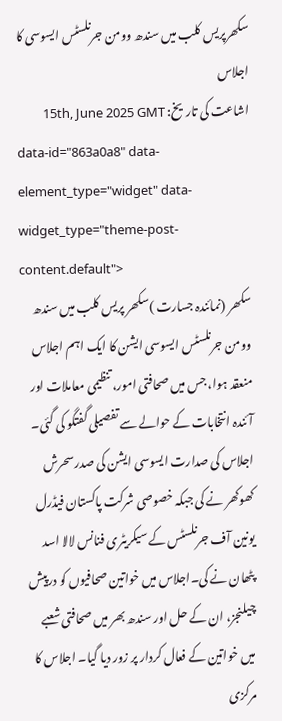سکھرپریس کلب میں سندھ وومن جرنلسٹس ایسوسی کا اجلاس
اشاعت کی تاریخ: 15th, June 2025 GMT
data-id="863a0a8" data-element_type="widget" data-widget_type="theme-post-content.default">
سکھر (نمائندہ جسارت )سکھر پریس کلب میں سندھ وومن جرنلسٹس ایسوسی ایشن کا ایک اہم اجلاس منعقد ہوا، جس میں صحافتی امور، تنظیمی معاملات اور آئندہ انتخابات کے حوالے سے تفصیلی گفتگو کی گئی۔ اجلاس کی صدارت ایسوسی ایشن کی صدر سحرش کھوکھر نے کی جبکہ خصوصی شرکت پاکستان فیڈرل یونین آف جرنلسٹس کے سیکریٹری فنانس لالا اسد پٹھان نے کی۔اجلاس میں خواتین صحافیوں کو درپیش چیلنجز، ان کے حل اور سندھ بھر میں صحافتی شعبے میں خواتین کے فعال کردار پر زور دیا گیا۔ اجلاس کا مرکزی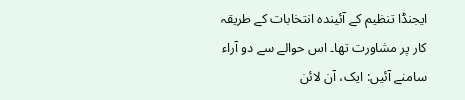ایجنڈا تنظیم کے آئیندہ انتخابات کے طریقہ کار پر مشاورت تھا۔ اس حوالے سے دو آراء سامنے آئیں: ایک، آن لائن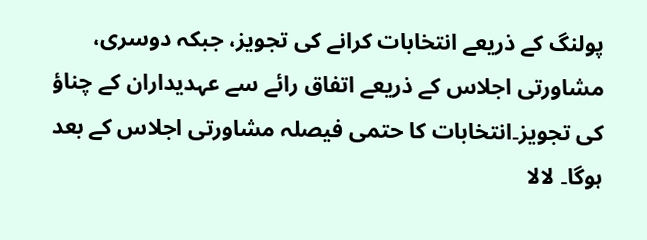پولنگ کے ذریعے انتخابات کرانے کی تجویز، جبکہ دوسری، مشاورتی اجلاس کے ذریعے اتفاق رائے سے عہدیداران کے چناؤ کی تجویز۔انتخابات کا حتمی فیصلہ مشاورتی اجلاس کے بعد ہوگا۔ لالا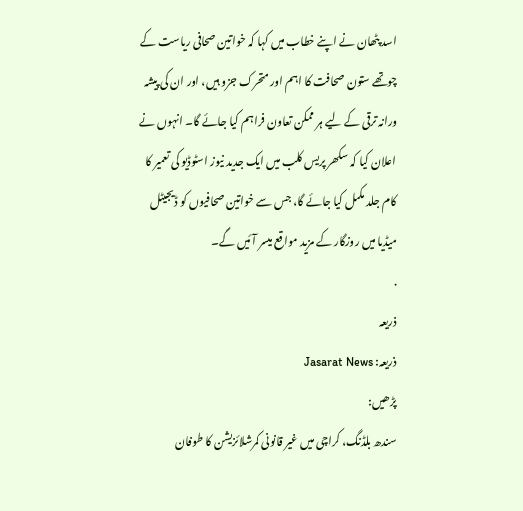اسد پٹھان نے اپنے خطاب میں کہا کہ خواتین صحافی ریاست کے چوتھے ستون صحافت کا اہم اور متحرک جزو ہیں، اور ان کی پیشہ ورانہ ترقی کے لیے ہر ممکن تعاون فراہم کیا جائے گا۔ انہوں نے اعلان کیا کہ سکھر پریس کلب میں ایک جدید نیوز اسٹوڈیو کی تعمیر کا کام جلد مکمل کیا جائے گا، جس سے خواتین صحافیوں کو ڈیجیٹل میڈیا میں روزگار کے مزید مواقع میسر آئیں گے۔
.
ذریعہ
ذریعہ: Jasarat News
پڑھیں:
سندھ بلڈنگ، کراچی میں غیر قانونی کمرشلائزیشن کا طوفان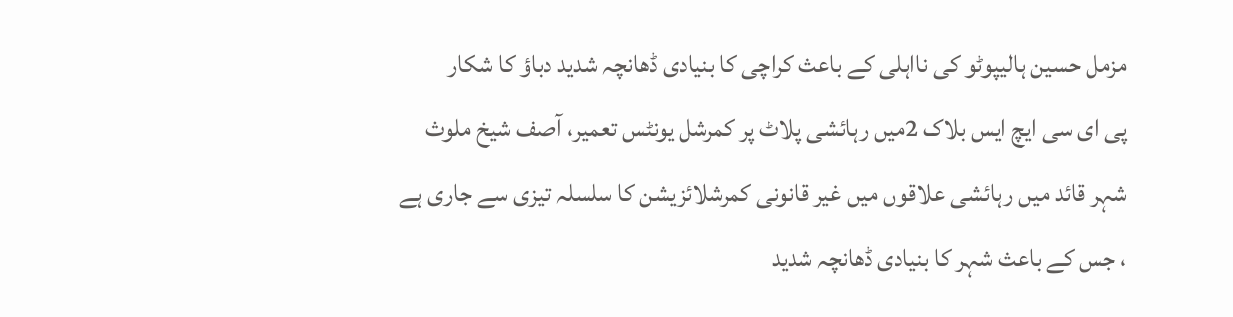مزمل حسین ہالیپوٹو کی نااہلی کے باعث کراچی کا بنیادی ڈھانچہ شدید دباؤ کا شکار
پی ای سی ایچ ایس بلاک 2میں رہائشی پلاٹ پر کمرشل یونٹس تعمیر، آصف شیخ ملوث
شہر قائد میں رہائشی علاقوں میں غیر قانونی کمرشلائزیشن کا سلسلہ تیزی سے جاری ہے ، جس کے باعث شہر کا بنیادی ڈھانچہ شدید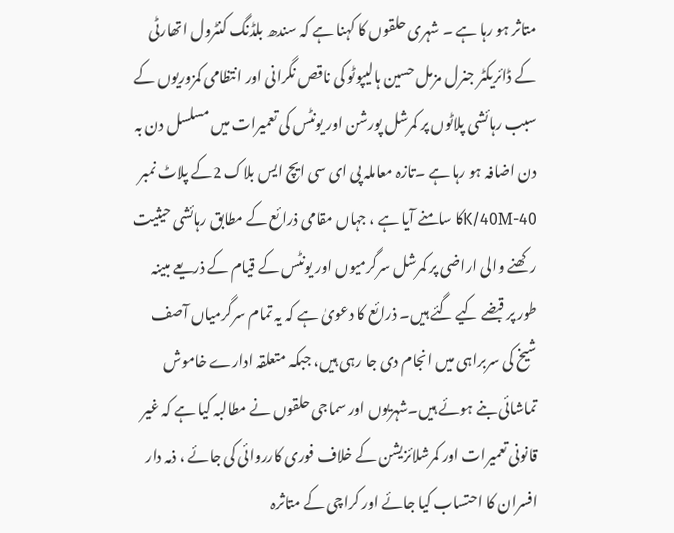متاثر ہو رہا ہے ۔ شہری حلقوں کا کہنا ہے کہ سندھ بلڈنگ کنٹرول اتھارٹی کے ڈائریکٹر جنرل مزمل حسین ہالیپوٹو کی ناقص نگرانی اور انتظامی کمزوریوں کے سبب رہائشی پلاٹوں پر کمرشل پورشن اور یونٹس کی تعمیرات میں مسلسل دن بہ دن اضافہ ہو رہا ہے ۔تازہ معاملہ پی ای سی ایچ ایس بلاک 2کے پلاٹ نمبر 40-K/40Mکا سامنے آیا ہے ، جہاں مقامی ذرائع کے مطابق رہائشی حیثیت رکھنے والی اراضی پر کمرشل سرگرمیوں اور یونٹس کے قیام کے ذریعے مبینہ طور پر قبضے کیے گئے ہیں۔ ذرائع کا دعویٰ ہے کہ یہ تمام سرگرمیاں آصف شیخ کی سربراہی میں انجام دی جا رہی ہیں، جبکہ متعلقہ ادارے خاموش تماشائی بنے ہوئے ہیں۔شہریوں اور سماجی حلقوں نے مطالبہ کیا ہے کہ غیر قانونی تعمیرات اور کمرشلائزیشن کے خلاف فوری کارروائی کی جائے ، ذمہ دار افسران کا احتساب کیا جائے اور کراچی کے متاثرہ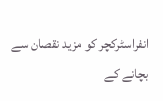انفراسٹرکچر کو مزید نقصان سے بچانے کے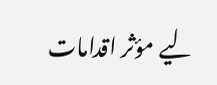لیے مؤثر اقدامات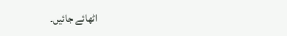اٹھائے جائیں۔